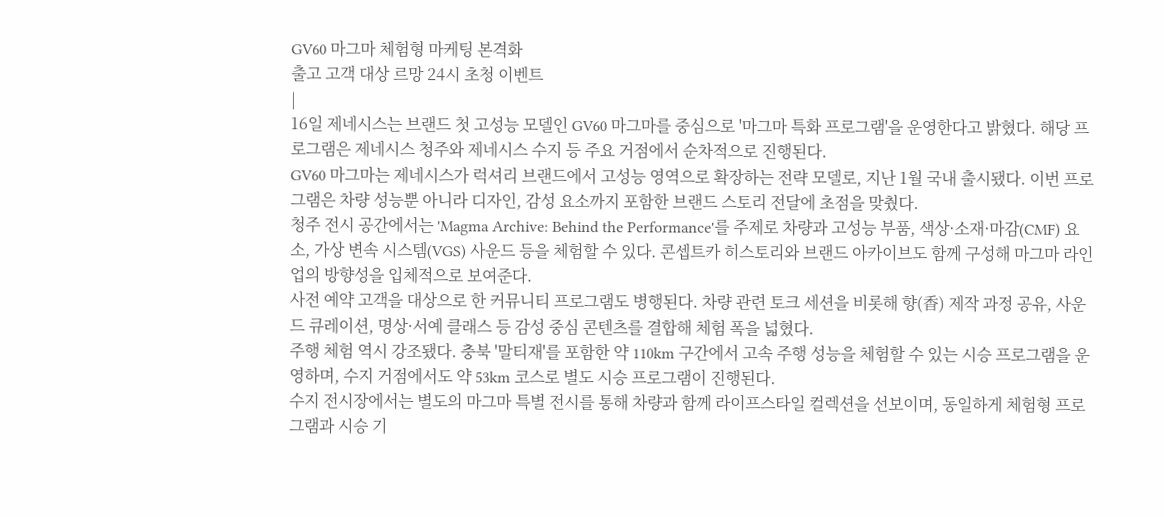GV60 마그마 체험형 마케팅 본격화
출고 고객 대상 르망 24시 초청 이벤트
|
16일 제네시스는 브랜드 첫 고성능 모델인 GV60 마그마를 중심으로 '마그마 특화 프로그램'을 운영한다고 밝혔다. 해당 프로그램은 제네시스 청주와 제네시스 수지 등 주요 거점에서 순차적으로 진행된다.
GV60 마그마는 제네시스가 럭셔리 브랜드에서 고성능 영역으로 확장하는 전략 모델로, 지난 1월 국내 출시됐다. 이번 프로그램은 차량 성능뿐 아니라 디자인, 감성 요소까지 포함한 브랜드 스토리 전달에 초점을 맞췄다.
청주 전시 공간에서는 'Magma Archive: Behind the Performance'를 주제로 차량과 고성능 부품, 색상·소재·마감(CMF) 요소, 가상 변속 시스템(VGS) 사운드 등을 체험할 수 있다. 콘셉트카 히스토리와 브랜드 아카이브도 함께 구성해 마그마 라인업의 방향성을 입체적으로 보여준다.
사전 예약 고객을 대상으로 한 커뮤니티 프로그램도 병행된다. 차량 관련 토크 세션을 비롯해 향(香) 제작 과정 공유, 사운드 큐레이션, 명상·서예 클래스 등 감성 중심 콘텐츠를 결합해 체험 폭을 넓혔다.
주행 체험 역시 강조됐다. 충북 '말티재'를 포함한 약 110km 구간에서 고속 주행 성능을 체험할 수 있는 시승 프로그램을 운영하며, 수지 거점에서도 약 53km 코스로 별도 시승 프로그램이 진행된다.
수지 전시장에서는 별도의 마그마 특별 전시를 통해 차량과 함께 라이프스타일 컬렉션을 선보이며, 동일하게 체험형 프로그램과 시승 기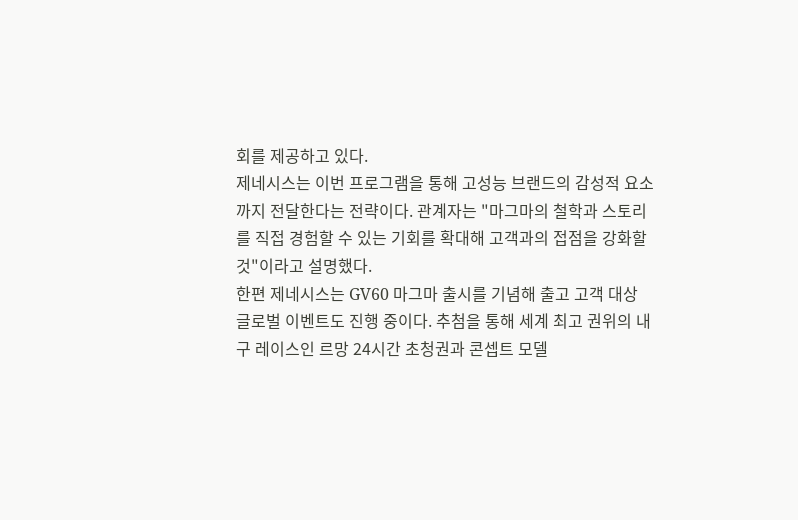회를 제공하고 있다.
제네시스는 이번 프로그램을 통해 고성능 브랜드의 감성적 요소까지 전달한다는 전략이다. 관계자는 "마그마의 철학과 스토리를 직접 경험할 수 있는 기회를 확대해 고객과의 접점을 강화할 것"이라고 설명했다.
한편 제네시스는 GV60 마그마 출시를 기념해 출고 고객 대상 글로벌 이벤트도 진행 중이다. 추첨을 통해 세계 최고 권위의 내구 레이스인 르망 24시간 초청권과 콘셉트 모델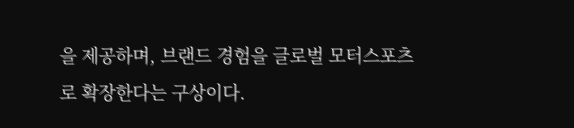을 제공하며, 브랜드 경험을 글로벌 모터스포츠로 확장한다는 구상이다.